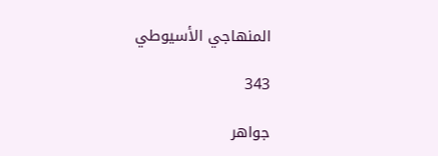المنهاجي الأسيوطي

343

جواهر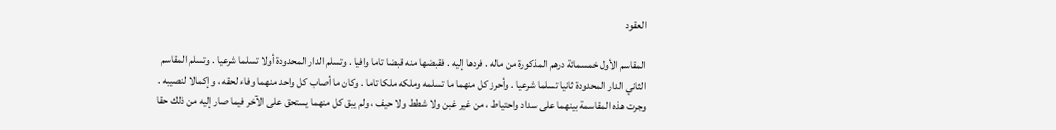العقود

المقاسم الأول خمسمائة درهم المذكورة من ماله . فردها إليه . فقبضها منه قبضا تاما وافيا . وتسلم الدار المحدودة أولا تسلما شرعيا . وتسلم المقاسم الثاني الدار المحدودة ثانيا تسلما شرعيا . وأحرز كل منهما ما تسلمه وملكه ملكا تاما . وكان ما أصاب كل واحد منهما وفاء لحقه ، وإكمالا لنصيبه . وجرت هذه المقاسمة بينهما على سداد واحتياط ، من غير غبن ولا شطط ولا حيف ، ولم يبق كل منهما يستحق على الآخر فيما صار إليه من ذلك حقا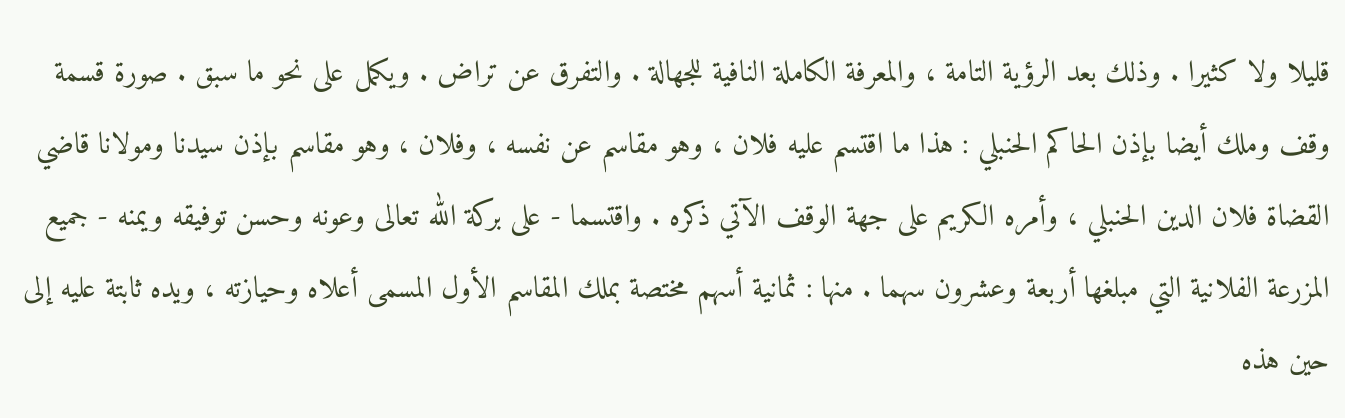قليلا ولا كثيرا . وذلك بعد الرؤية التامة ، والمعرفة الكاملة النافية للجهالة . والتفرق عن تراض . ويكمل على نحو ما سبق . صورة قسمة وقف وملك أيضا بإذن الحاكم الحنبلي : هذا ما اقتسم عليه فلان ، وهو مقاسم عن نفسه ، وفلان ، وهو مقاسم بإذن سيدنا ومولانا قاضي القضاة فلان الدين الحنبلي ، وأمره الكريم على جهة الوقف الآتي ذكره . واقتسما - على بركة الله تعالى وعونه وحسن توفيقه ويمنه - جميع المزرعة الفلانية التي مبلغها أربعة وعشرون سهما . منها : ثمانية أسهم مختصة بملك المقاسم الأول المسمى أعلاه وحيازته ، ويده ثابتة عليه إلى حين هذه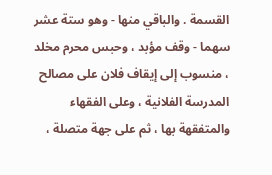القسمة . والباقي منها - وهو ستة عشر سهما - وقف مؤبد ، وحبس محرم مخلد ، منسوب إلى إيقاف فلان على مصالح المدرسة الفلانية ، وعلى الفقهاء والمتفقهة بها ، ثم على جهة متصلة ،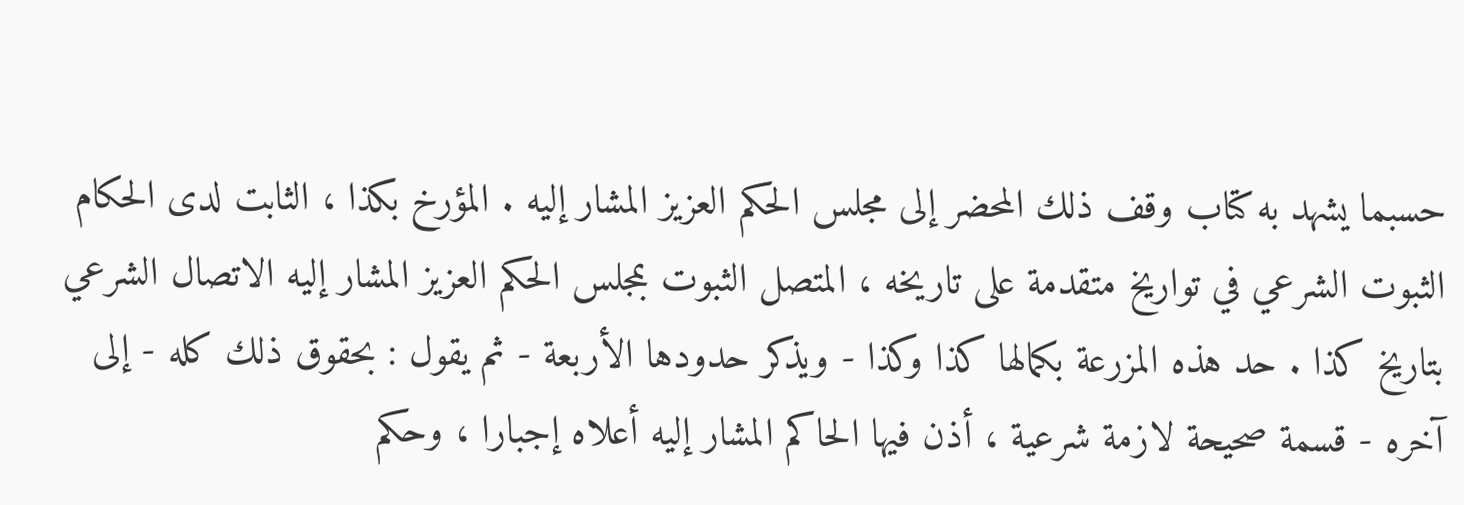حسبما يشهد به كتاب وقف ذلك المحضر إلى مجلس الحكم العزيز المشار إليه . المؤرخ بكذا ، الثابت لدى الحكام الثبوت الشرعي في تواريخ متقدمة على تاريخه ، المتصل الثبوت بمجلس الحكم العزيز المشار إليه الاتصال الشرعي بتاريخ كذا . حد هذه المزرعة بكمالها كذا وكذا - ويذكر حدودها الأربعة - ثم يقول : بحقوق ذلك كله - إلى آخره - قسمة صحيحة لازمة شرعية ، أذن فيها الحاكم المشار إليه أعلاه إجبارا ، وحكم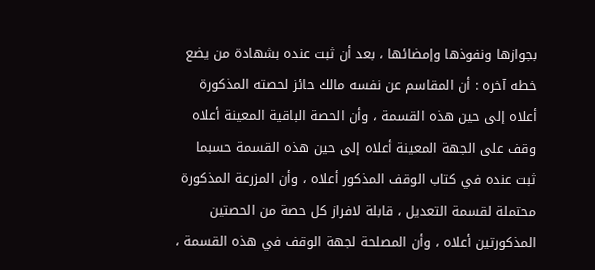بجوازها ونفوذها وإمضائها ، بعد أن ثبت عنده بشهادة من يضع خطه آخره : أن المقاسم عن نفسه مالك حائز لحصته المذكورة أعلاه إلى حين هذه القسمة ، وأن الحصة الباقية المعينة أعلاه وقف على الجهة المعينة أعلاه إلى حين هذه القسمة حسبما ثبت عنده في كتاب الوقف المذكور أعلاه ، وأن المزرعة المذكورة محتملة لقسمة التعديل ، قابلة لافراز كل حصة من الحصتين المذكورتين أعلاه ، وأن المصلحة لجهة الوقف في هذه القسمة ،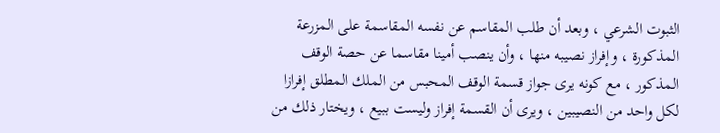الثبوت الشرعي ، وبعد أن طلب المقاسم عن نفسه المقاسمة على المزرعة المذكورة ، وإفراز نصيبه منها ، وأن ينصب أمينا مقاسما عن حصة الوقف المذكور ، مع كونه يرى جواز قسمة الوقف المحبس من الملك المطلق إفرازا لكل واحد من النصيبين ، ويرى أن القسمة إفراز وليست ببيع ، ويختار ذلك من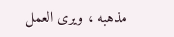مذهبه ، ويرى العمل